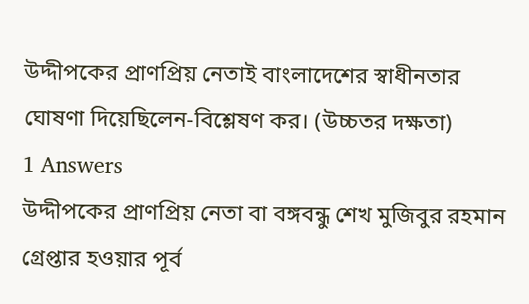উদ্দীপকের প্রাণপ্রিয় নেতাই বাংলাদেশের স্বাধীনতার ঘোষণা দিয়েছিলেন-বিশ্লেষণ কর। (উচ্চতর দক্ষতা)
1 Answers
উদ্দীপকের প্রাণপ্রিয় নেতা বা বঙ্গবন্ধু শেখ মুজিবুর রহমান গ্রেপ্তার হওয়ার পূর্ব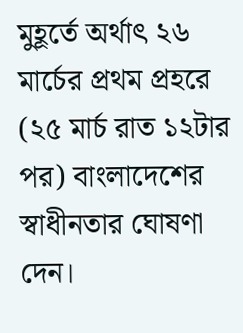মুহূর্তে অর্থাৎ ২৬ মার্চের প্রথম প্রহরে (২৫ মার্চ রাত ১২টার পর) বাংলাদেশের স্বাধীনতার ঘোষণা দেন।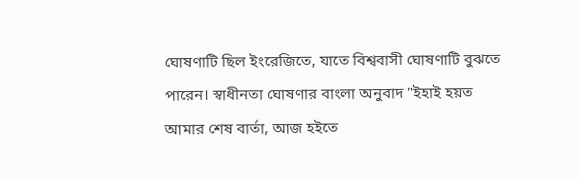ঘোষণাটি ছিল ইংরেজিতে, যাতে বিশ্ববাসী ঘোষণাটি বুঝতে পারেন। স্বাধীনতা ঘোষণার বাংলা অনুবাদ "ইহাই হয়ত আমার শেষ বার্তা, আজ হইতে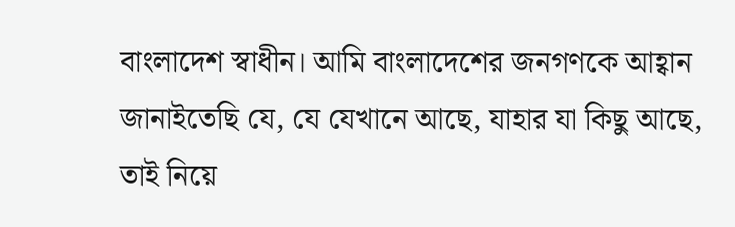বাংলাদেশ স্বাধীন। আমি বাংলাদেশের জনগণকে আহ্বান জানাইতেছি যে, যে যেখানে আছে, যাহার যা কিছু আছে, তাই নিয়ে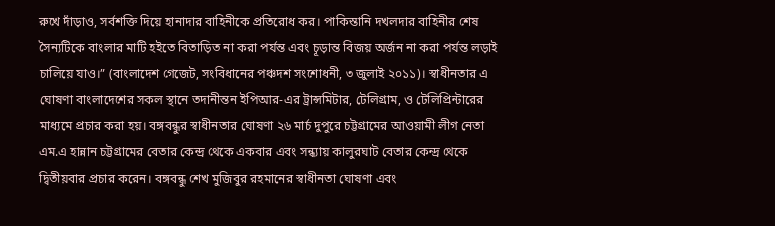রুখে দাঁড়াও, সর্বশক্তি দিয়ে হানাদার বাহিনীকে প্রতিরোধ কর। পাকিস্তানি দখলদার বাহিনীর শেষ সৈন্যটিকে বাংলার মাটি হইতে বিতাড়িত না করা পর্যন্ত এবং চূড়ান্ত বিজয় অর্জন না করা পর্যন্ত লড়াই চালিয়ে যাও।” (বাংলাদেশ গেজেট, সংবিধানের পঞ্চদশ সংশোধনী, ৩ জুলাই ২০১১)। স্বাধীনতার এ ঘোষণা বাংলাদেশের সকল স্থানে তদানীন্তন ইপিআর-এর ট্রান্সমিটার, টেলিগ্রাম, ও টেলিপ্রিন্টারের মাধ্যমে প্রচার করা হয়। বঙ্গবন্ধুর স্বাধীনতার ঘোষণা ২৬ মার্চ দুপুরে চট্টগ্রামের আওয়ামী লীগ নেতা এম.এ হান্নান চট্টগ্রামের বেতার কেন্দ্র থেকে একবার এবং সন্ধ্যায় কালুরঘাট বেতার কেন্দ্র থেকে দ্বিতীয়বার প্রচার করেন। বঙ্গবন্ধু শেখ মুজিবুর রহমানের স্বাধীনতা ঘোষণা এবং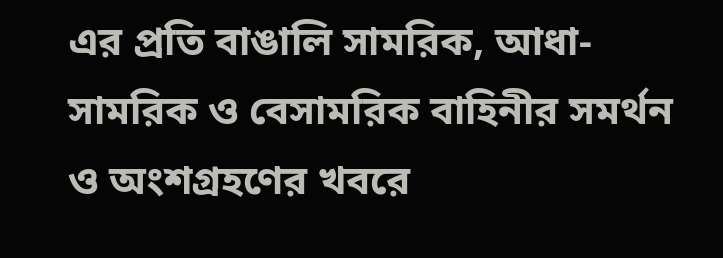এর প্রতি বাঙালি সামরিক, আধা-সামরিক ও বেসামরিক বাহিনীর সমর্থন ও অংশগ্রহণের খবরে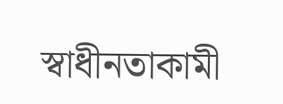স্বাধীনতাকামী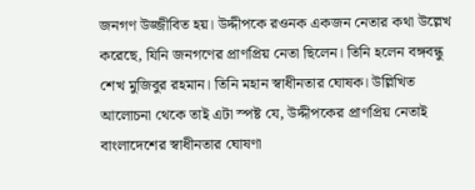জনগণ উজ্জীবিত হয়। উদ্দীপকে রওনক একজন নেতার কথা উল্লেখ করেছে, যিনি জনগণের প্রাণপ্রিয় নেতা ছিলেন। তিনি হলেন বঙ্গবন্ধু শেখ মুজিবুর রহমান। তিনি মহান স্বাধীনতার ঘোষক। উল্লিখিত আলোচনা থেকে তাই এটা স্পষ্ট যে, উদ্দীপকের প্রাণপ্রিয় নেতাই বাংলাদেশের স্বাধীনতার ঘোষণা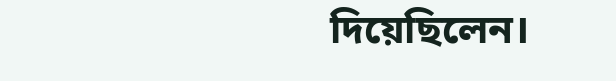দিয়েছিলেন।